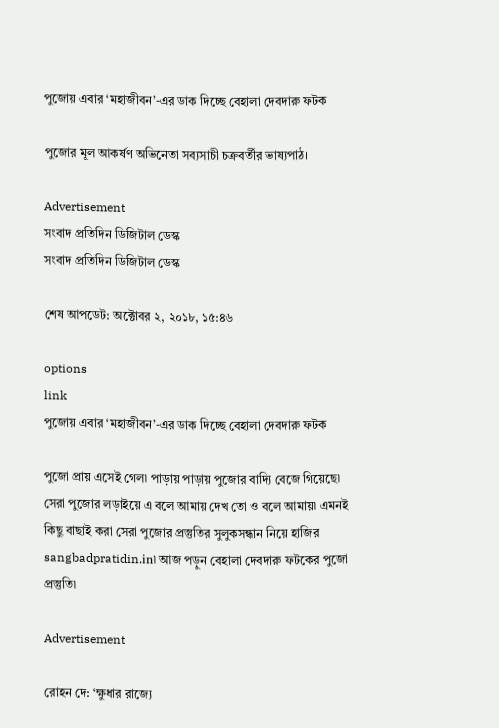পুজোয় এবার ‘মহাজীবন’-এর ডাক দিচ্ছে বেহালা দেবদারু ফটক

পুজোর মূল আকর্ষণ অভিনেতা সব্যসাচী চক্রবর্তীর ভাষ্যপাঠ।

Advertisement
সংবাদ প্রতিদিন ডিজিটাল ডেস্ক
সংবাদ প্রতিদিন ডিজিটাল ডেস্ক

শেষ আপডেট: অক্টোবর ২, ২০১৮, ১৫:৪৬

options
link
পুজোয় এবার ‘মহাজীবন’-এর ডাক দিচ্ছে বেহালা দেবদারু ফটক

পুজো প্রায় এসেই গেল৷ পাড়ায় পাড়ায় পুজোর বাদ্যি বেজে গিয়েছে৷ সেরা পুজোর লড়াইয়ে এ বলে আমায় দেখ তো ও বলে আমায়৷ এমনই কিছু বাছাই করা সেরা পুজোর প্রস্তুতির সুলুকসন্ধান নিয়ে হাজির sangbadpratidin.in৷ আজ পড়ুন বেহালা দেবদারু ফটকের পুজো প্রস্তুতি৷

Advertisement

রোহন দে: ‘ক্ষুধার রাজ্যে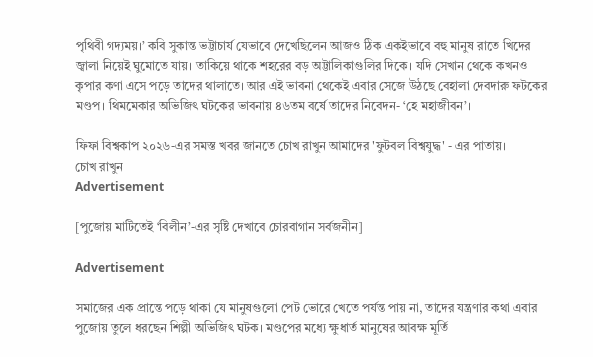পৃথিবী গদ্যময়।’ কবি সুকান্ত ভট্টাচার্য যেভাবে দেখেছিলেন আজও ঠিক একইভাবে বহু মানুষ রাতে খিদের জ্বালা নিয়েই ঘুমোতে যায়। তাকিয়ে থাকে শহরের বড় অট্টালিকাগুলির দিকে। যদি সেখান থেকে কখনও কৃপার কণা এসে পড়ে তাদের থালাতে। আর এই ভাবনা থেকেই এবার সেজে উঠছে বেহালা দেবদারু ফটকের মণ্ডপ। থিমমেকার অভিজিৎ ঘটকের ভাবনায় ৪৬তম বর্ষে তাদের নিবেদন- ‘হে মহাজীবন’।

ফিফা বিশ্বকাপ ২০২৬-এর সমস্ত খবর জানতে চোখ রাখুন আমাদের 'ফুটবল বিশ্বযুদ্ধ' - এর পাতায়।
চোখ রাখুন
Advertisement

[পুজোয় মাটিতেই ‘বিলীন’-এর সৃষ্টি দেখাবে চোরবাগান সর্বজনীন]

Advertisement

সমাজের এক প্রান্তে পড়ে থাকা যে মানুষগুলো পেট ভোরে খেতে পর্যন্ত পায় না, তাদের যন্ত্রণার কথা এবার পুজোয় তুলে ধরছেন শিল্পী অভিজিৎ ঘটক। মণ্ডপের মধ্যে ক্ষুধার্ত মানুষের আবক্ষ মূর্তি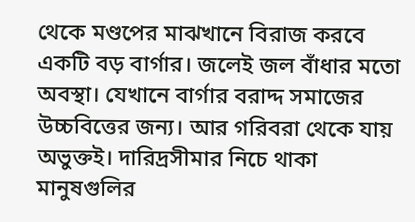থেকে মণ্ডপের মাঝখানে বিরাজ করবে একটি বড় বার্গার। জলেই জল বাঁধার মতো অবস্থা। যেখানে বার্গার বরাদ্দ সমাজের উচ্চবিত্তের জন্য। আর গরিবরা থেকে যায় অভুক্তই। দারিদ্রসীমার নিচে থাকা মানুষগুলির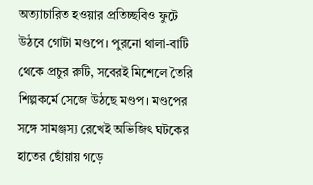অত্যাচারিত হওয়ার প্রতিচ্ছবিও ফুটে উঠবে গোটা মণ্ডপে। পুরনো থালা-বাটি থেকে প্রচুর রুটি, সবেরই মিশেলে তৈরি শিল্পকর্মে সেজে উঠছে মণ্ডপ। মণ্ডপের সঙ্গে সামঞ্জস্য রেখেই অভিজিৎ ঘটকের হাতের ছোঁয়ায় গড়ে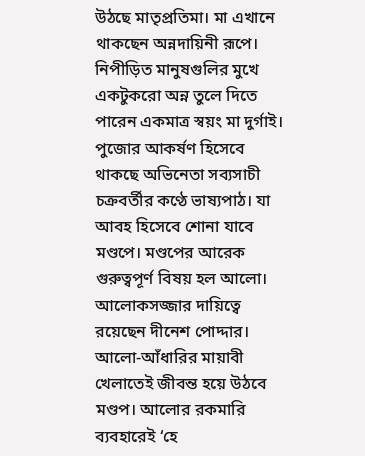উঠছে মাতৃপ্রতিমা। মা এখানে থাকছেন অন্নদায়িনী রূপে। নিপীড়িত মানুষগুলির মুখে একটুকরো অন্ন তুলে দিতে পারেন একমাত্র স্বয়ং মা দুর্গাই। পুজোর আকর্ষণ হিসেবে থাকছে অভিনেতা সব্যসাচী চক্রবর্তীর কণ্ঠে ভাষ্যপাঠ। যা আবহ হিসেবে শোনা যাবে মণ্ডপে। মণ্ডপের আরেক গুরুত্বপূর্ণ বিষয় হল আলো। আলোকসজ্জার দায়িত্বে রয়েছেন দীনেশ পোদ্দার। আলো-আঁধারির মায়াবী খেলাতেই জীবন্ত হয়ে উঠবে মণ্ডপ। আলোর রকমারি ব্যবহারেই ‘হে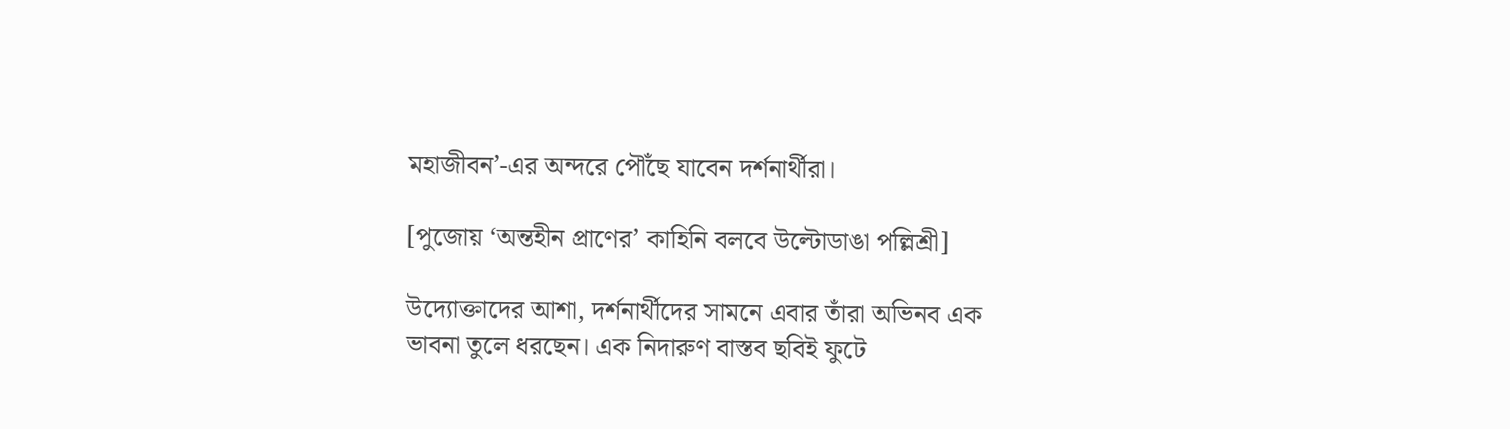মহাজীবন’-এর অন্দরে পৌঁছে যাবেন দর্শনার্থীরা।

[পুজোয় ‘অন্তহীন প্রাণের’ কাহিনি বলবে উল্টোডাঙা পল্লিশ্রী]

উদ্যোক্তাদের আশা, দর্শনার্থীদের সামনে এবার তাঁরা অভিনব এক ভাবনা তুলে ধরছেন। এক নিদারুণ বাস্তব ছবিই ফুটে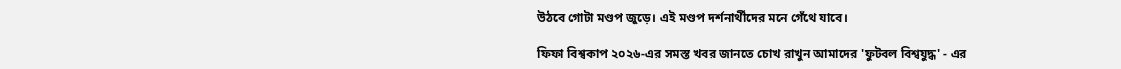উঠবে গোটা মণ্ডপ জুড়ে। এই মণ্ডপ দর্শনার্থীদের মনে গেঁথে যাবে।

ফিফা বিশ্বকাপ ২০২৬-এর সমস্ত খবর জানতে চোখ রাখুন আমাদের 'ফুটবল বিশ্বযুদ্ধ' - এর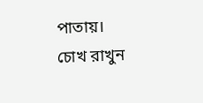পাতায়।
চোখ রাখুন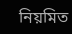নিয়মিত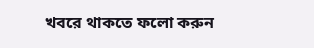খবরে থাকতে ফলো করুন